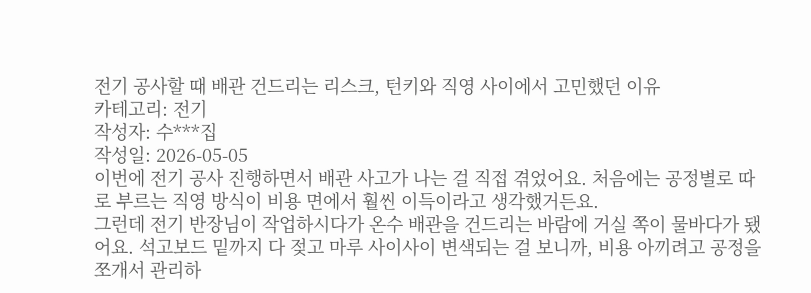전기 공사할 때 배관 건드리는 리스크, 턴키와 직영 사이에서 고민했던 이유
카테고리: 전기
작성자: 수***집
작성일: 2026-05-05
이번에 전기 공사 진행하면서 배관 사고가 나는 걸 직접 겪었어요. 처음에는 공정별로 따로 부르는 직영 방식이 비용 면에서 훨씬 이득이라고 생각했거든요.
그런데 전기 반장님이 작업하시다가 온수 배관을 건드리는 바람에 거실 쪽이 물바다가 됐어요. 석고보드 밑까지 다 젖고 마루 사이사이 변색되는 걸 보니까, 비용 아끼려고 공정을 쪼개서 관리하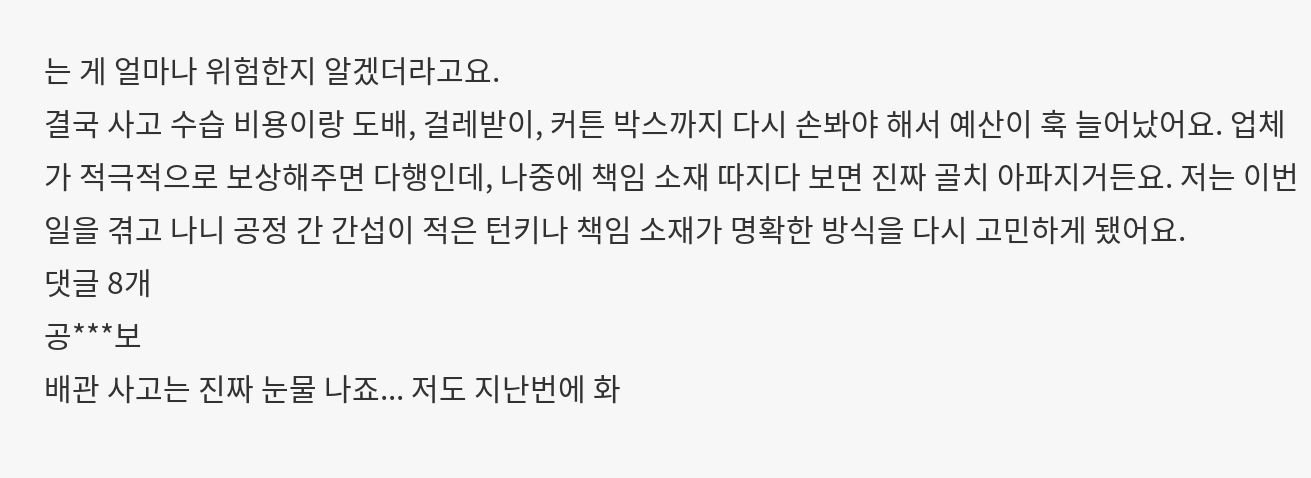는 게 얼마나 위험한지 알겠더라고요.
결국 사고 수습 비용이랑 도배, 걸레받이, 커튼 박스까지 다시 손봐야 해서 예산이 훅 늘어났어요. 업체가 적극적으로 보상해주면 다행인데, 나중에 책임 소재 따지다 보면 진짜 골치 아파지거든요. 저는 이번 일을 겪고 나니 공정 간 간섭이 적은 턴키나 책임 소재가 명확한 방식을 다시 고민하게 됐어요.
댓글 8개
공***보
배관 사고는 진짜 눈물 나죠... 저도 지난번에 화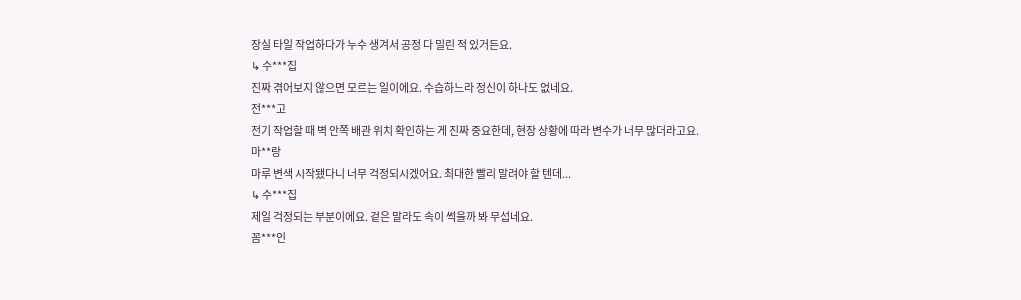장실 타일 작업하다가 누수 생겨서 공정 다 밀린 적 있거든요.
↳ 수***집
진짜 겪어보지 않으면 모르는 일이에요. 수습하느라 정신이 하나도 없네요.
전***고
전기 작업할 때 벽 안쪽 배관 위치 확인하는 게 진짜 중요한데, 현장 상황에 따라 변수가 너무 많더라고요.
마**랑
마루 변색 시작됐다니 너무 걱정되시겠어요. 최대한 빨리 말려야 할 텐데...
↳ 수***집
제일 걱정되는 부분이에요. 겉은 말라도 속이 썩을까 봐 무섭네요.
꼼***인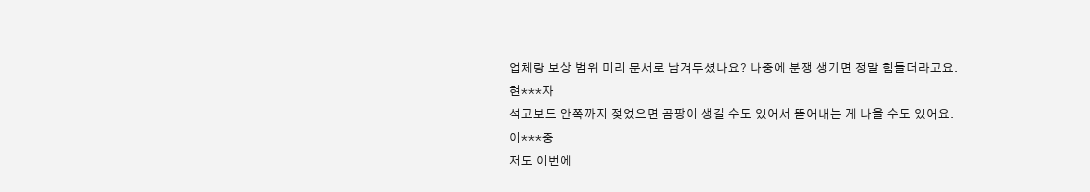업체랑 보상 범위 미리 문서로 남겨두셨나요? 나중에 분쟁 생기면 정말 힘들더라고요.
현***자
석고보드 안쪽까지 젖었으면 곰팡이 생길 수도 있어서 뜯어내는 게 나을 수도 있어요.
이***중
저도 이번에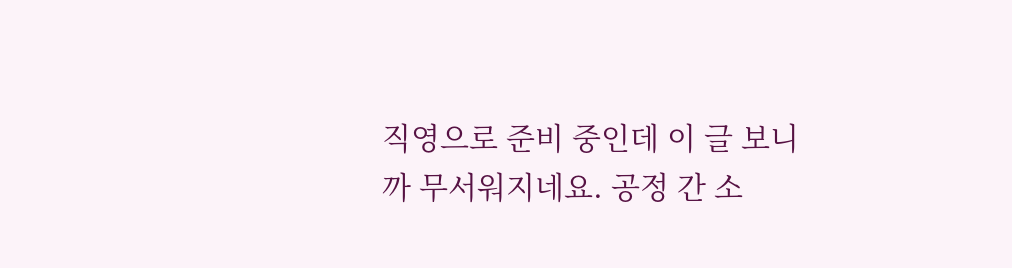직영으로 준비 중인데 이 글 보니까 무서워지네요. 공정 간 소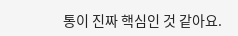통이 진짜 핵심인 것 같아요.